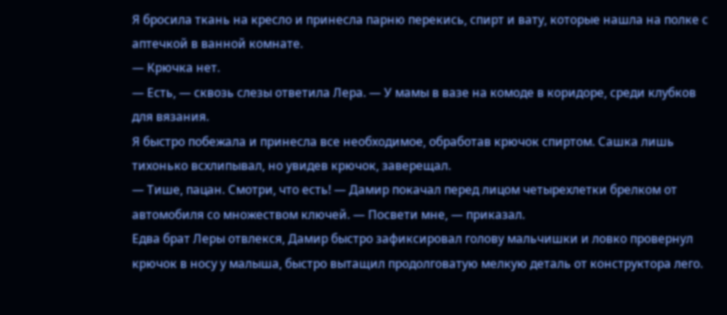Я бросила ткань на кресло и принесла парню перекись, спирт и вату, которые нашла на полке с аптечкой в ванной комнате.
— Крючка нет.
— Есть, — сквозь слезы ответила Лера. — У мамы в вазе на комоде в коридоре, среди клубков для вязания.
Я быстро побежала и принесла все необходимое, обработав крючок спиртом. Сашка лишь тихонько всхлипывал, но увидев крючок, заверещал.
— Тише, пацан. Смотри, что есть! — Дамир покачал перед лицом четырехлетки брелком от автомобиля со множеством ключей. — Посвети мне, — приказал.
Едва брат Леры отвлекся, Дамир быстро зафиксировал голову мальчишки и ловко провернул крючок в носу у малыша, быстро вытащил продолговатую мелкую деталь от конструктора лего.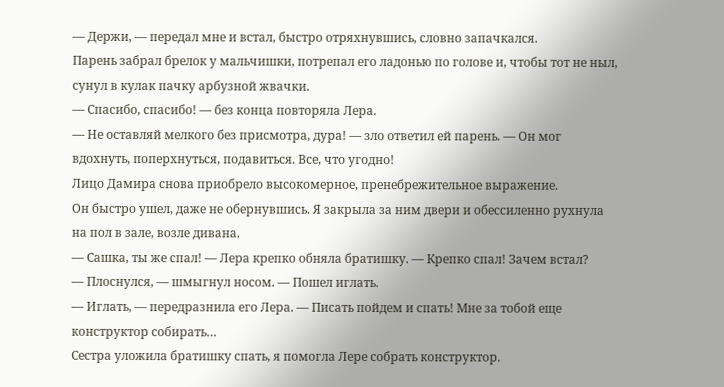— Держи, — передал мне и встал, быстро отряхнувшись, словно запачкался.
Парень забрал брелок у мальчишки, потрепал его ладонью по голове и, чтобы тот не ныл, сунул в кулак пачку арбузной жвачки.
— Спасибо, спасибо! — без конца повторяла Лера.
— Не оставляй мелкого без присмотра, дура! — зло ответил ей парень. — Он мог вдохнуть, поперхнуться, подавиться. Все, что угодно!
Лицо Дамира снова приобрело высокомерное, пренебрежительное выражение.
Он быстро ушел, даже не обернувшись. Я закрыла за ним двери и обессиленно рухнула на пол в зале, возле дивана.
— Сашка, ты же спал! — Лера крепко обняла братишку. — Крепко спал! Зачем встал?
— Плоснулся, — шмыгнул носом. — Пошел иглать.
— Иглать, — передразнила его Лера. — Писать пойдем и спать! Мне за тобой еще конструктор собирать…
Сестра уложила братишку спать, я помогла Лере собрать конструктор.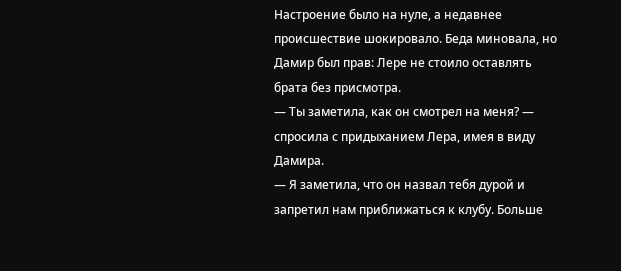Настроение было на нуле, а недавнее происшествие шокировало. Беда миновала, но Дамир был прав: Лере не стоило оставлять брата без присмотра.
— Ты заметила, как он смотрел на меня? — спросила с придыханием Лера, имея в виду Дамира.
— Я заметила, что он назвал тебя дурой и запретил нам приближаться к клубу. Больше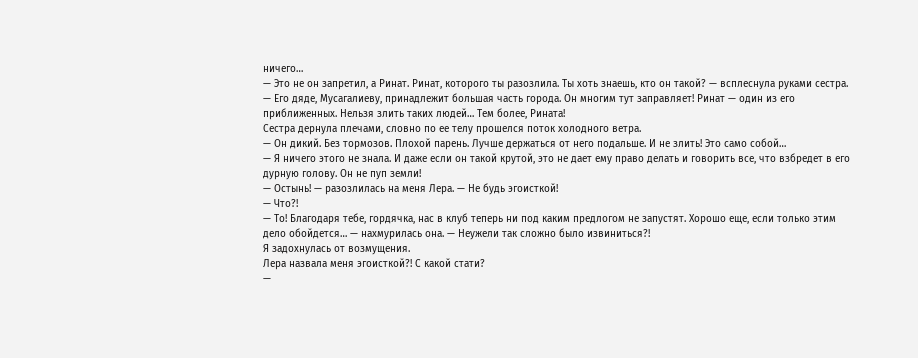ничего…
— Это не он запретил, а Ринат. Ринат, которого ты разозлила. Ты хоть знаешь, кто он такой? — всплеснула руками сестра. — Его дяде, Мусагалиеву, принадлежит большая часть города. Он многим тут заправляет! Ринат — один из его приближенных. Нельзя злить таких людей… Тем более, Рината!
Сестра дернула плечами, словно по ее телу прошелся поток холодного ветра.
— Он дикий. Без тормозов. Плохой парень. Лучше держаться от него подальше. И не злить! Это само собой…
— Я ничего этого не знала. И даже если он такой крутой, это не дает ему право делать и говорить все, что взбредет в его дурную голову. Он не пуп земли!
— Остынь! — разозлилась на меня Лера. — Не будь эгоисткой!
— Что?!
— То! Благодаря тебе, гордячка, нас в клуб теперь ни под каким предлогом не запустят. Хорошо еще, если только этим дело обойдется… — нахмурилась она. — Неужели так сложно было извиниться?!
Я задохнулась от возмущения.
Лера назвала меня эгоисткой?! С какой стати?
—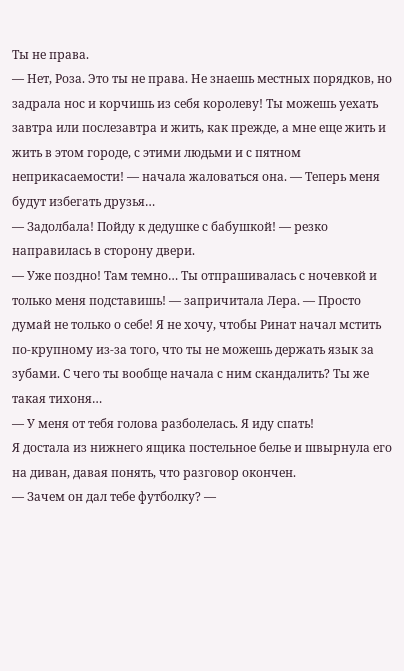Ты не права.
— Нет, Роза. Это ты не права. Не знаешь местных порядков, но задрала нос и корчишь из себя королеву! Ты можешь уехать завтра или послезавтра и жить, как прежде, а мне еще жить и жить в этом городе, с этими людьми и с пятном неприкасаемости! — начала жаловаться она. — Теперь меня будут избегать друзья…
— Задолбала! Пойду к дедушке с бабушкой! — резко направилась в сторону двери.
— Уже поздно! Там темно… Ты отпрашивалась с ночевкой и только меня подставишь! — запричитала Лера. — Просто думай не только о себе! Я не хочу, чтобы Ринат начал мстить по-крупному из-за того, что ты не можешь держать язык за зубами. С чего ты вообще начала с ним скандалить? Ты же такая тихоня…
— У меня от тебя голова разболелась. Я иду спать!
Я достала из нижнего ящика постельное белье и швырнула его на диван, давая понять, что разговор окончен.
— Зачем он дал тебе футболку? —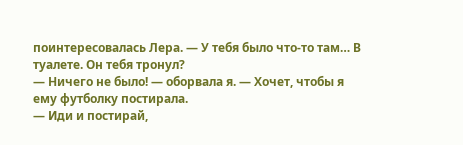поинтересовалась Лера. — У тебя было что-то там… В туалете. Он тебя тронул?
— Ничего не было! — оборвала я. — Хочет, чтобы я ему футболку постирала.
— Иди и постирай,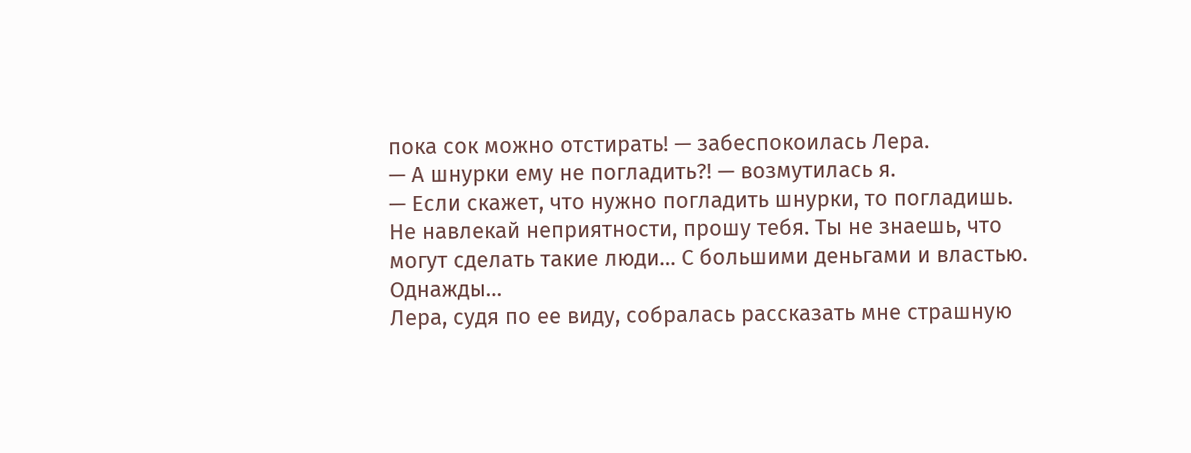пока сок можно отстирать! — забеспокоилась Лера.
— А шнурки ему не погладить?! — возмутилась я.
— Если скажет, что нужно погладить шнурки, то погладишь. Не навлекай неприятности, прошу тебя. Ты не знаешь, что могут сделать такие люди… С большими деньгами и властью. Однажды…
Лера, судя по ее виду, собралась рассказать мне страшную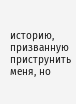историю, призванную приструнить меня, но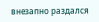внезапно раздался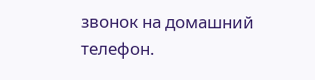звонок на домашний телефон.